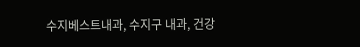수지베스트내과, 수지구 내과, 건강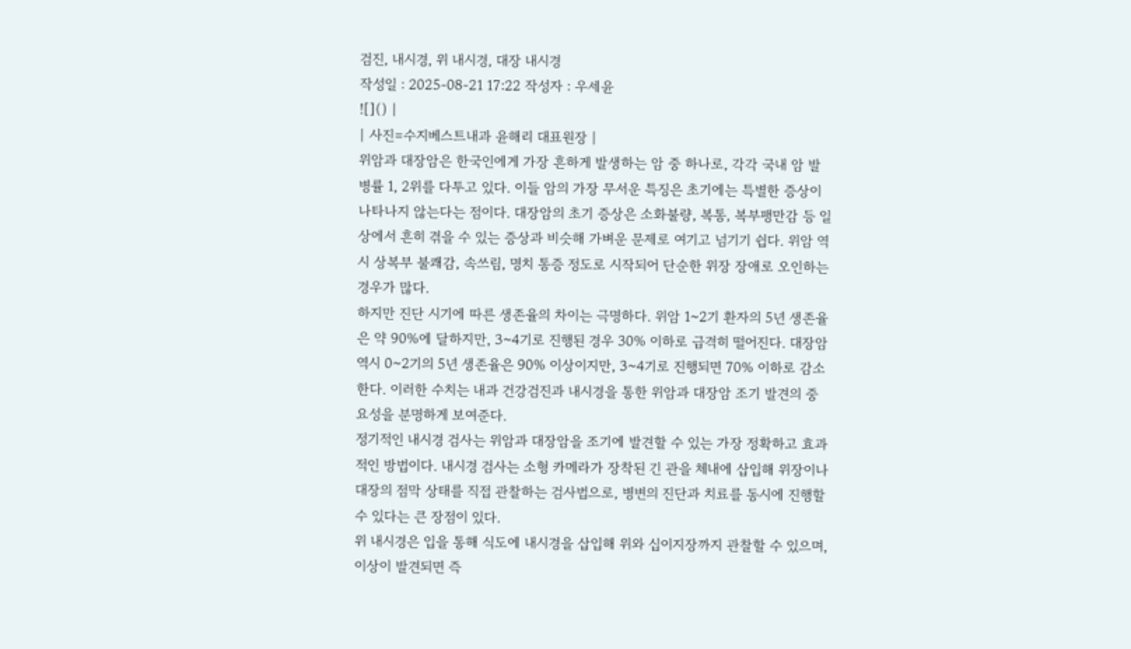검진, 내시경, 위 내시경, 대장 내시경
작성일 : 2025-08-21 17:22 작성자 : 우세윤
![]() |
| 사진=수지베스트내과 윤해리 대표원장 |
위암과 대장암은 한국인에게 가장 흔하게 발생하는 암 중 하나로, 각각 국내 암 발병률 1, 2위를 다투고 있다. 이들 암의 가장 무서운 특징은 초기에는 특별한 증상이 나타나지 않는다는 점이다. 대장암의 초기 증상은 소화불량, 복통, 복부팽만감 등 일상에서 흔히 겪을 수 있는 증상과 비슷해 가벼운 문제로 여기고 넘기기 쉽다. 위암 역시 상복부 불쾌감, 속쓰림, 명치 통증 정도로 시작되어 단순한 위장 장애로 오인하는 경우가 많다.
하지만 진단 시기에 따른 생존율의 차이는 극명하다. 위암 1~2기 환자의 5년 생존율은 약 90%에 달하지만, 3~4기로 진행된 경우 30% 이하로 급격히 떨어진다. 대장암 역시 0~2기의 5년 생존율은 90% 이상이지만, 3~4기로 진행되면 70% 이하로 감소한다. 이러한 수치는 내과 건강검진과 내시경을 통한 위암과 대장암 조기 발견의 중요성을 분명하게 보여준다.
정기적인 내시경 검사는 위암과 대장암을 조기에 발견할 수 있는 가장 정확하고 효과적인 방법이다. 내시경 검사는 소형 카메라가 장착된 긴 관을 체내에 삽입해 위장이나 대장의 점막 상태를 직접 관찰하는 검사법으로, 병변의 진단과 치료를 동시에 진행할 수 있다는 큰 장점이 있다.
위 내시경은 입을 통해 식도에 내시경을 삽입해 위와 십이지장까지 관찰할 수 있으며, 이상이 발견되면 즉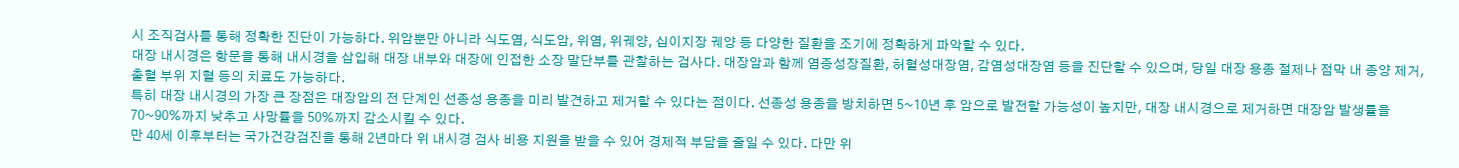시 조직검사를 통해 정확한 진단이 가능하다. 위암뿐만 아니라 식도염, 식도암, 위염, 위궤양, 십이지장 궤양 등 다양한 질환을 조기에 정확하게 파악할 수 있다.
대장 내시경은 항문을 통해 내시경을 삽입해 대장 내부와 대장에 인접한 소장 말단부를 관찰하는 검사다. 대장암과 함께 염증성장질환, 허혈성대장염, 감염성대장염 등을 진단할 수 있으며, 당일 대장 용종 절제나 점막 내 종양 제거, 출혈 부위 지혈 등의 치료도 가능하다.
특히 대장 내시경의 가장 큰 장점은 대장암의 전 단계인 선종성 용종을 미리 발견하고 제거할 수 있다는 점이다. 선종성 용종을 방치하면 5~10년 후 암으로 발전할 가능성이 높지만, 대장 내시경으로 제거하면 대장암 발생률을 70~90%까지 낮추고 사망률을 50%까지 감소시킬 수 있다.
만 40세 이후부터는 국가건강검진을 통해 2년마다 위 내시경 검사 비용 지원을 받을 수 있어 경제적 부담을 줄일 수 있다. 다만 위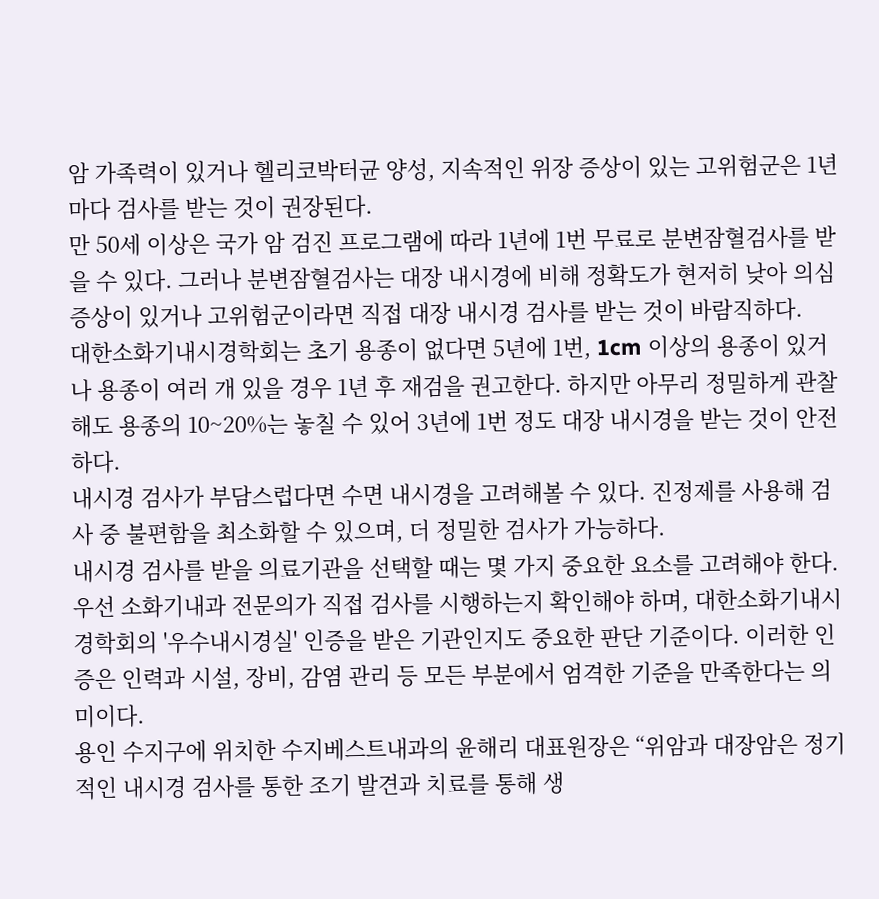암 가족력이 있거나 헬리코박터균 양성, 지속적인 위장 증상이 있는 고위험군은 1년마다 검사를 받는 것이 권장된다.
만 50세 이상은 국가 암 검진 프로그램에 따라 1년에 1번 무료로 분변잠혈검사를 받을 수 있다. 그러나 분변잠혈검사는 대장 내시경에 비해 정확도가 현저히 낮아 의심 증상이 있거나 고위험군이라면 직접 대장 내시경 검사를 받는 것이 바람직하다.
대한소화기내시경학회는 초기 용종이 없다면 5년에 1번, 1cm 이상의 용종이 있거나 용종이 여러 개 있을 경우 1년 후 재검을 권고한다. 하지만 아무리 정밀하게 관찰해도 용종의 10~20%는 놓칠 수 있어 3년에 1번 정도 대장 내시경을 받는 것이 안전하다.
내시경 검사가 부담스럽다면 수면 내시경을 고려해볼 수 있다. 진정제를 사용해 검사 중 불편함을 최소화할 수 있으며, 더 정밀한 검사가 가능하다.
내시경 검사를 받을 의료기관을 선택할 때는 몇 가지 중요한 요소를 고려해야 한다. 우선 소화기내과 전문의가 직접 검사를 시행하는지 확인해야 하며, 대한소화기내시경학회의 '우수내시경실' 인증을 받은 기관인지도 중요한 판단 기준이다. 이러한 인증은 인력과 시설, 장비, 감염 관리 등 모든 부분에서 엄격한 기준을 만족한다는 의미이다.
용인 수지구에 위치한 수지베스트내과의 윤해리 대표원장은 “위암과 대장암은 정기적인 내시경 검사를 통한 조기 발견과 치료를 통해 생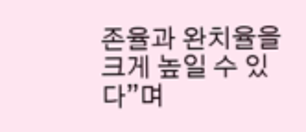존율과 완치율을 크게 높일 수 있다”며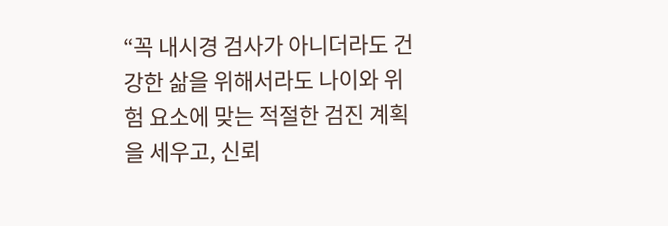“꼭 내시경 검사가 아니더라도 건강한 삶을 위해서라도 나이와 위험 요소에 맞는 적절한 검진 계획을 세우고, 신뢰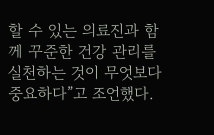할 수 있는 의료진과 함께 꾸준한 건강 관리를 실천하는 것이 무엇보다 중요하다”고 조언했다.